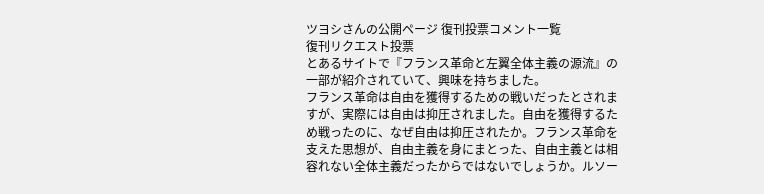ツヨシさんの公開ページ 復刊投票コメント一覧
復刊リクエスト投票
とあるサイトで『フランス革命と左翼全体主義の源流』の一部が紹介されていて、興味を持ちました。
フランス革命は自由を獲得するための戦いだったとされますが、実際には自由は抑圧されました。自由を獲得するため戦ったのに、なぜ自由は抑圧されたか。フランス革命を支えた思想が、自由主義を身にまとった、自由主義とは相容れない全体主義だったからではないでしょうか。ルソー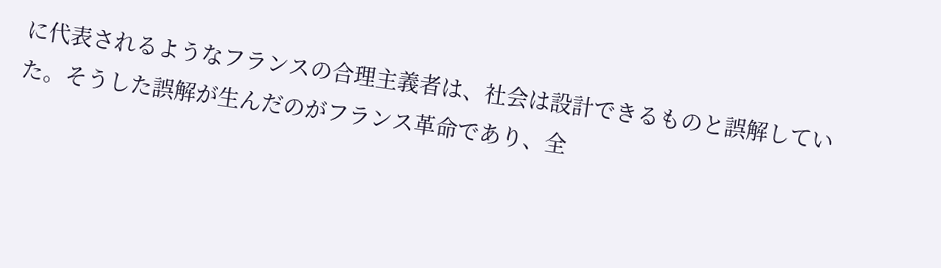に代表されるようなフランスの合理主義者は、社会は設計できるものと誤解していた。そうした誤解が生んだのがフランス革命であり、全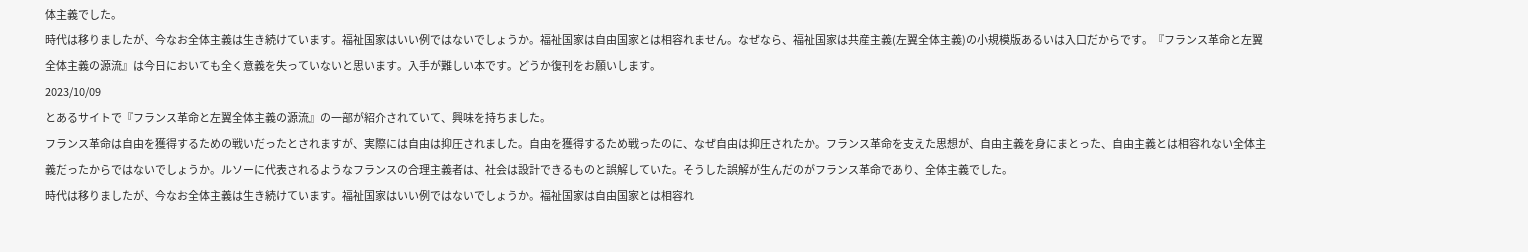体主義でした。
時代は移りましたが、今なお全体主義は生き続けています。福祉国家はいい例ではないでしょうか。福祉国家は自由国家とは相容れません。なぜなら、福祉国家は共産主義(左翼全体主義)の小規模版あるいは入口だからです。『フランス革命と左翼全体主義の源流』は今日においても全く意義を失っていないと思います。入手が難しい本です。どうか復刊をお願いします。
2023/10/09
とあるサイトで『フランス革命と左翼全体主義の源流』の一部が紹介されていて、興味を持ちました。
フランス革命は自由を獲得するための戦いだったとされますが、実際には自由は抑圧されました。自由を獲得するため戦ったのに、なぜ自由は抑圧されたか。フランス革命を支えた思想が、自由主義を身にまとった、自由主義とは相容れない全体主義だったからではないでしょうか。ルソーに代表されるようなフランスの合理主義者は、社会は設計できるものと誤解していた。そうした誤解が生んだのがフランス革命であり、全体主義でした。
時代は移りましたが、今なお全体主義は生き続けています。福祉国家はいい例ではないでしょうか。福祉国家は自由国家とは相容れ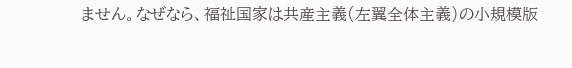ません。なぜなら、福祉国家は共産主義(左翼全体主義)の小規模版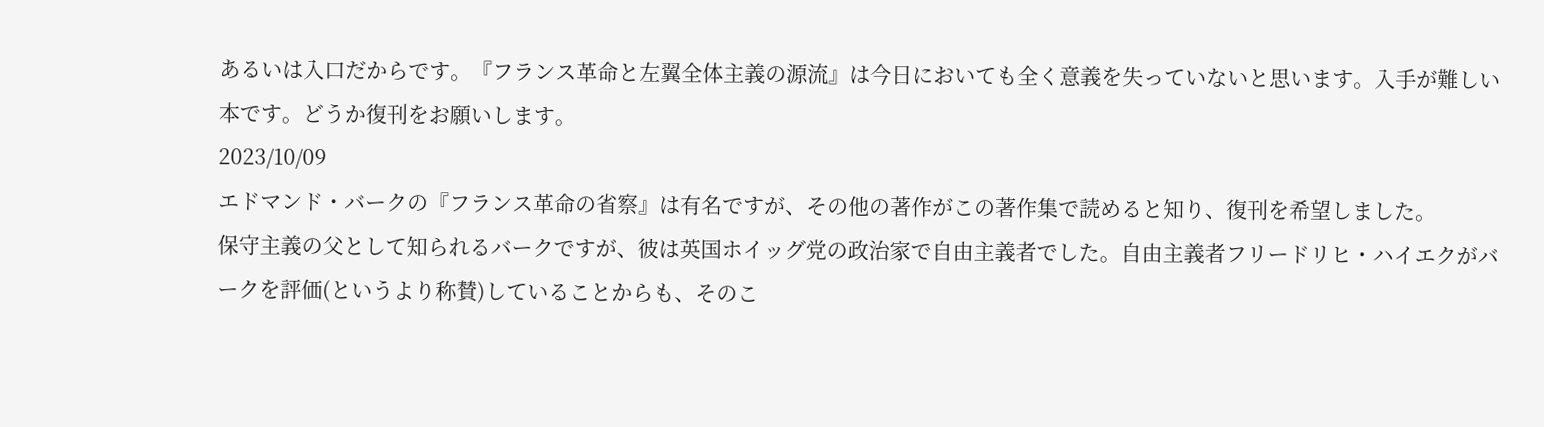あるいは入口だからです。『フランス革命と左翼全体主義の源流』は今日においても全く意義を失っていないと思います。入手が難しい本です。どうか復刊をお願いします。
2023/10/09
エドマンド・バークの『フランス革命の省察』は有名ですが、その他の著作がこの著作集で読めると知り、復刊を希望しました。
保守主義の父として知られるバークですが、彼は英国ホイッグ党の政治家で自由主義者でした。自由主義者フリードリヒ・ハイエクがバークを評価(というより称賛)していることからも、そのこ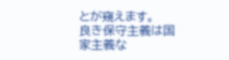とが窺えます。
良き保守主義は国家主義な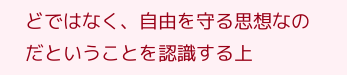どではなく、自由を守る思想なのだということを認識する上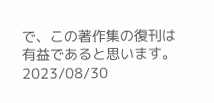で、この著作集の復刊は有益であると思います。
2023/08/30